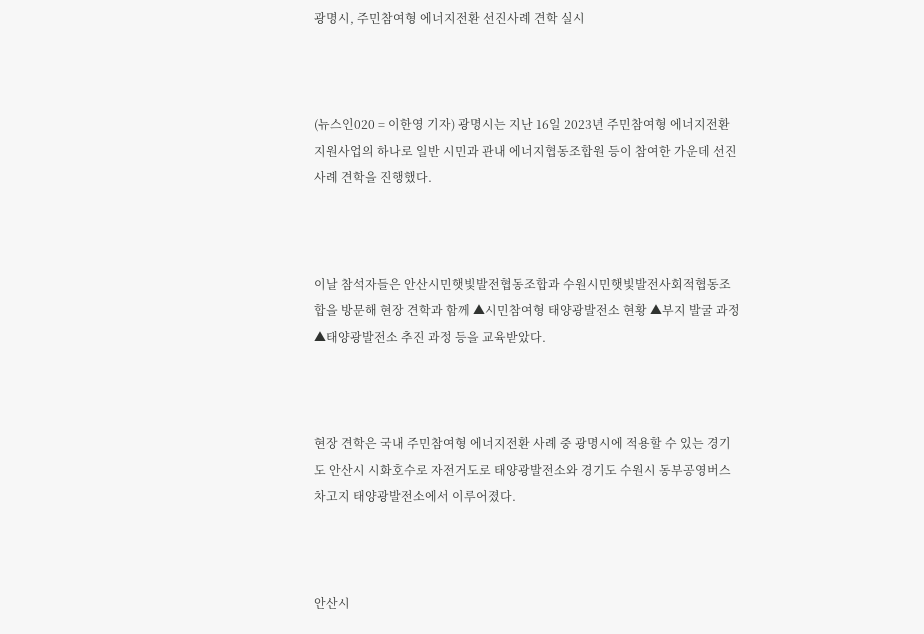광명시, 주민참여형 에너지전환 선진사례 견학 실시



(뉴스인020 = 이한영 기자) 광명시는 지난 16일 2023년 주민참여형 에너지전환 지원사업의 하나로 일반 시민과 관내 에너지협동조합원 등이 참여한 가운데 선진사례 견학을 진행했다.



이날 참석자들은 안산시민햇빛발전협동조합과 수원시민햇빛발전사회적협동조합을 방문해 현장 견학과 함께 ▲시민참여형 태양광발전소 현황 ▲부지 발굴 과정 ▲태양광발전소 추진 과정 등을 교육받았다.



현장 견학은 국내 주민참여형 에너지전환 사례 중 광명시에 적용할 수 있는 경기도 안산시 시화호수로 자전거도로 태양광발전소와 경기도 수원시 동부공영버스차고지 태양광발전소에서 이루어졌다.



안산시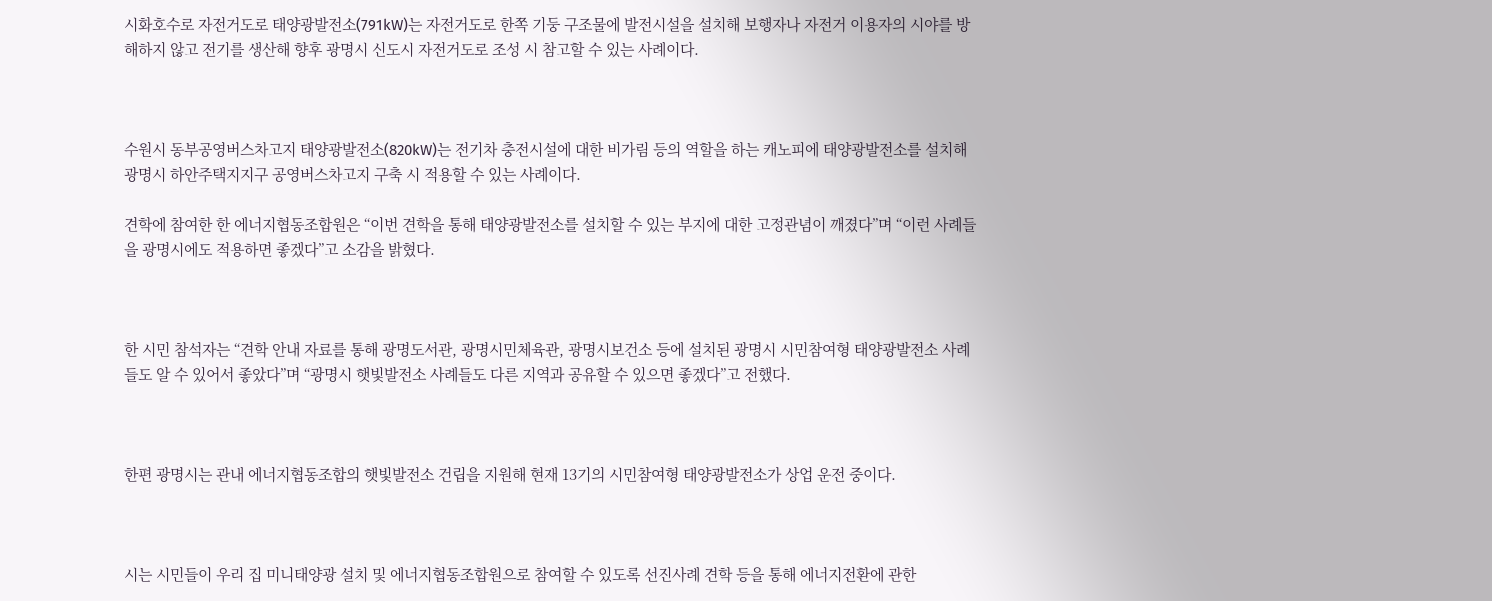시화호수로 자전거도로 태양광발전소(791kW)는 자전거도로 한쪽 기둥 구조물에 발전시설을 설치해 보행자나 자전거 이용자의 시야를 방해하지 않고 전기를 생산해 향후 광명시 신도시 자전거도로 조성 시 참고할 수 있는 사례이다.



수원시 동부공영버스차고지 태양광발전소(820kW)는 전기차 충전시설에 대한 비가림 등의 역할을 하는 캐노피에 태양광발전소를 설치해 광명시 하안주택지지구 공영버스차고지 구축 시 적용할 수 있는 사례이다.

견학에 참여한 한 에너지협동조합원은 “이번 견학을 통해 태양광발전소를 설치할 수 있는 부지에 대한 고정관념이 깨졌다”며 “이런 사례들을 광명시에도 적용하면 좋겠다”고 소감을 밝혔다.



한 시민 참석자는 “견학 안내 자료를 통해 광명도서관, 광명시민체육관, 광명시보건소 등에 설치된 광명시 시민참여형 태양광발전소 사례들도 알 수 있어서 좋았다”며 “광명시 햇빛발전소 사례들도 다른 지역과 공유할 수 있으면 좋겠다”고 전했다.



한편 광명시는 관내 에너지협동조합의 햇빛발전소 건립을 지원해 현재 13기의 시민참여형 태양광발전소가 상업 운전 중이다.



시는 시민들이 우리 집 미니태양광 설치 및 에너지협동조합원으로 참여할 수 있도록 선진사례 견학 등을 통해 에너지전환에 관한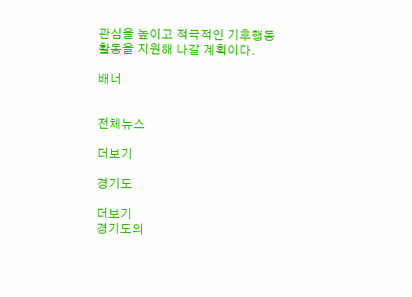관심을 높이고 적극적인 기후행동 활동을 지원해 나갈 계획이다.

배너


전체뉴스

더보기

경기도

더보기
경기도의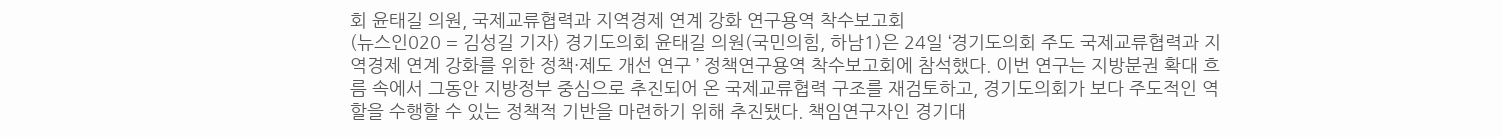회 윤태길 의원, 국제교류협력과 지역경제 연계 강화 연구용역 착수보고회
(뉴스인020 = 김성길 기자) 경기도의회 윤태길 의원(국민의힘, 하남1)은 24일 ‘경기도의회 주도 국제교류협력과 지역경제 연계 강화를 위한 정책·제도 개선 연구 ’ 정책연구용역 착수보고회에 참석했다. 이번 연구는 지방분권 확대 흐름 속에서 그동안 지방정부 중심으로 추진되어 온 국제교류협력 구조를 재검토하고, 경기도의회가 보다 주도적인 역할을 수행할 수 있는 정책적 기반을 마련하기 위해 추진됐다. 책임연구자인 경기대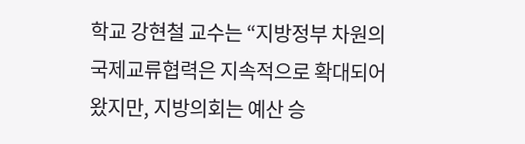학교 강현철 교수는 “지방정부 차원의 국제교류협력은 지속적으로 확대되어 왔지만, 지방의회는 예산 승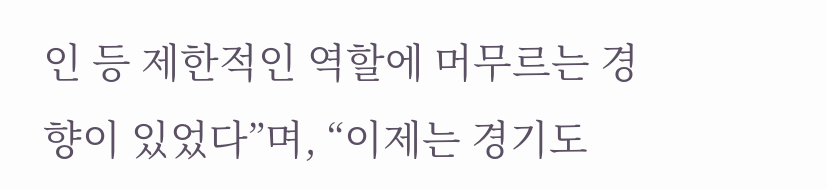인 등 제한적인 역할에 머무르는 경향이 있었다”며, “이제는 경기도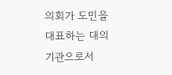의회가 도민을 대표하는 대의기관으로서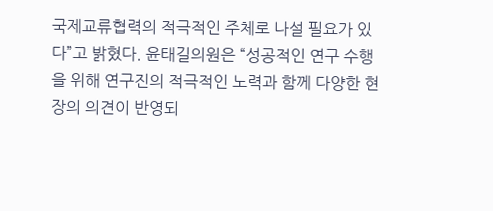국제교류협력의 적극적인 주체로 나설 필요가 있다”고 밝혔다. 윤태길의원은 “성공적인 연구 수행을 위해 연구진의 적극적인 노력과 함께 다양한 현장의 의견이 반영되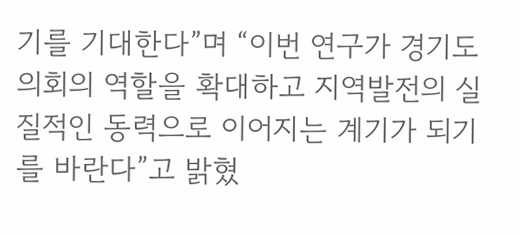기를 기대한다”며 “이번 연구가 경기도의회의 역할을 확대하고 지역발전의 실질적인 동력으로 이어지는 계기가 되기를 바란다”고 밝혔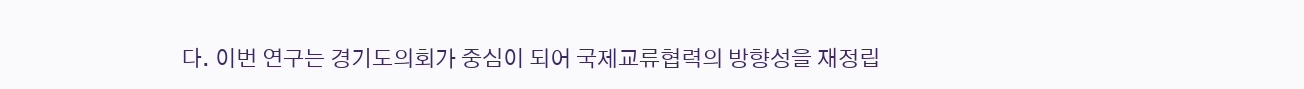다. 이번 연구는 경기도의회가 중심이 되어 국제교류협력의 방향성을 재정립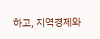하고, 지역경제와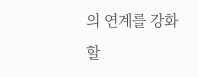의 연계를 강화할